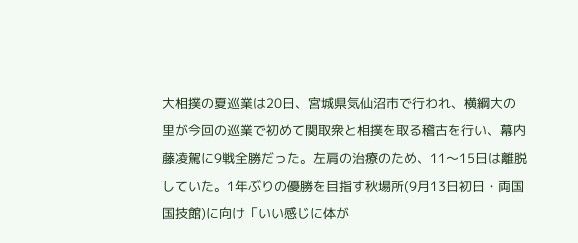大相撲の夏巡業は20日、宮城県気仙沼市で行われ、横綱大の里が今回の巡業で初めて関取衆と相撲を取る稽古を行い、幕内藤凌駕に9戦全勝だった。左肩の治療のため、11〜15日は離脱していた。1年ぶりの優勝を目指す秋場所(9月13日初日・両国国技館)に向け「いい感じに体が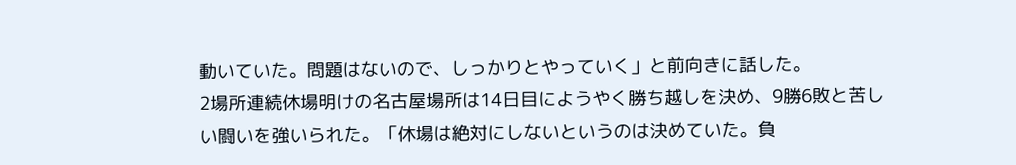動いていた。問題はないので、しっかりとやっていく」と前向きに話した。
2場所連続休場明けの名古屋場所は14日目にようやく勝ち越しを決め、9勝6敗と苦しい闘いを強いられた。「休場は絶対にしないというのは決めていた。負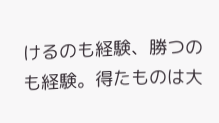けるのも経験、勝つのも経験。得たものは大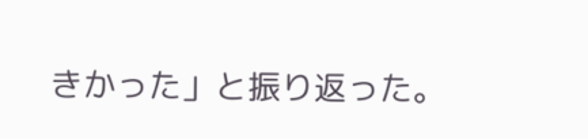きかった」と振り返った。